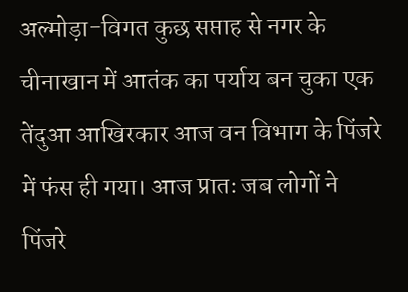अल्मोड़ा-विगत कुछ सप्ताह से नगर के चीनाखान में आतंक का पर्याय बन चुका एक तेंदुआ आखिरकार आज वन विभाग के पिंजरे में फंस ही गया। आज प्रातः जब लोगों ने पिंजरे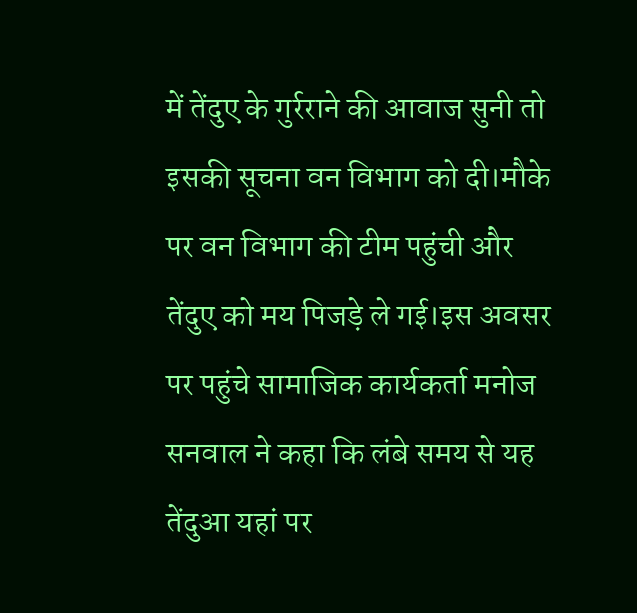में तेंदुए के गुर्रराने की आवाज सुनी तो इसकी सूचना वन विभाग को दी।मौके पर वन विभाग की टीम पहुंची और तेंदुए को मय पिजड़े ले गई।इस अवसर पर पहुंचे सामाजिक कार्यकर्ता मनोज सनवाल ने कहा कि लंबे समय से यह तेंदुआ यहां पर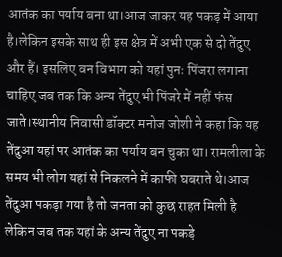आतंक का पर्याय बना था।आज जाकर यह पकड़ में आया है।लेकिन इसके साथ ही इस क्षेत्र में अभी एक से दो तेंदुए और हैं। इसलिए वन विभाग को यहां पुनः पिंजरा लगाना चाहिए जब तक कि अन्य तेंदुए भी पिंजरे में नहीं फंस जाते।स्थानीय निवासी डॉक्टर मनोज जोशी ने कहा कि यह तेंदुआ यहां पर आतंक का पर्याय बन चुका था। रामलीला के समय भी लोग यहां से निकलने में काफी घबराते थे।आज तेंदुआ पकड़ा गया है तो जनता को कुछ राहत मिली है लेकिन जब तक यहां के अन्य तेंदुए ना पकड़े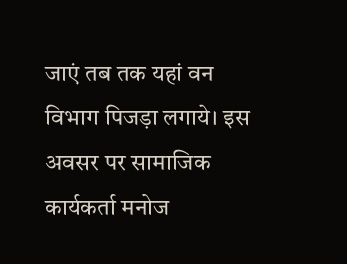जाएं तब तक यहां वन विभाग पिजड़ा लगाये। इस अवसर पर सामाजिक कार्यकर्ता मनोज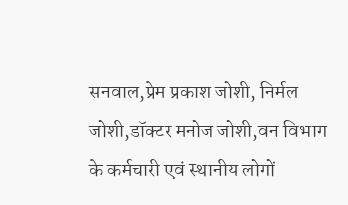सनवाल,प्रेम प्रकाश जोशी, निर्मल जोशी,डॉक्टर मनोज जोशी,वन विभाग के कर्मचारी एवं स्थानीय लोगों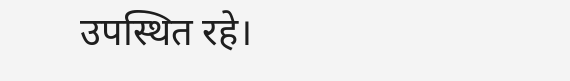उपस्थित रहे।